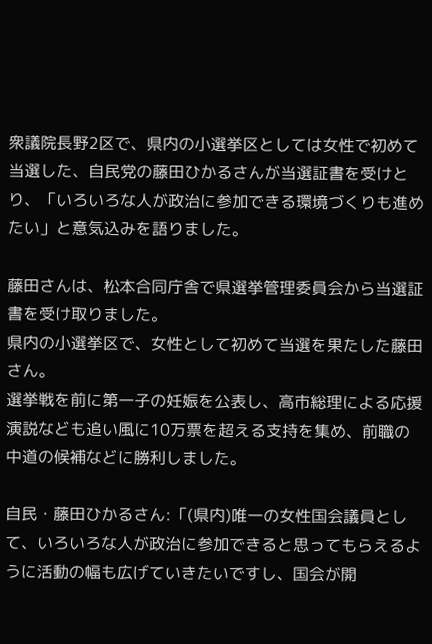衆議院長野2区で、県内の小選挙区としては女性で初めて当選した、自民党の藤田ひかるさんが当選証書を受けとり、「いろいろな人が政治に参加できる環境づくりも進めたい」と意気込みを語りました。

藤田さんは、松本合同庁舎で県選挙管理委員会から当選証書を受け取りました。
県内の小選挙区で、女性として初めて当選を果たした藤田さん。
選挙戦を前に第一子の妊娠を公表し、高市総理による応援演説なども追い風に10万票を超える支持を集め、前職の中道の候補などに勝利しました。

自民・藤田ひかるさん:「(県内)唯一の女性国会議員として、いろいろな人が政治に参加できると思ってもらえるように活動の幅も広げていきたいですし、国会が開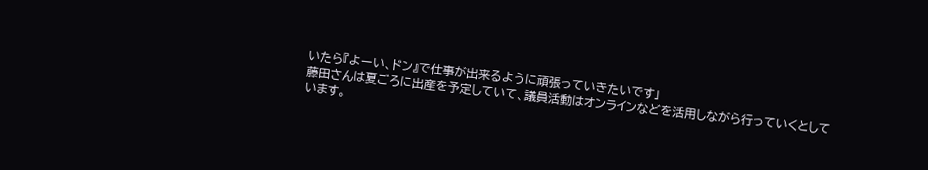いたら『よーい、ドン』で仕事が出来るように頑張っていきたいです」
藤田さんは夏ごろに出産を予定していて、議員活動はオンラインなどを活用しながら行っていくとしています。